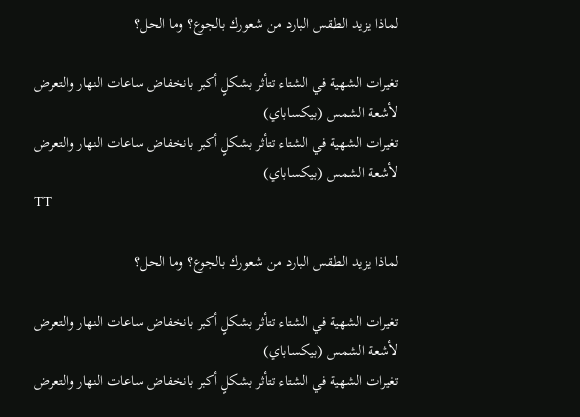لماذا يزيد الطقس البارد من شعورك بالجوع؟ وما الحل؟

تغيرات الشهية في الشتاء تتأثر بشكلٍ أكبر بانخفاض ساعات النهار والتعرض لأشعة الشمس (بيكساباي)
تغيرات الشهية في الشتاء تتأثر بشكلٍ أكبر بانخفاض ساعات النهار والتعرض لأشعة الشمس (بيكساباي)
TT

لماذا يزيد الطقس البارد من شعورك بالجوع؟ وما الحل؟

تغيرات الشهية في الشتاء تتأثر بشكلٍ أكبر بانخفاض ساعات النهار والتعرض لأشعة الشمس (بيكساباي)
تغيرات الشهية في الشتاء تتأثر بشكلٍ أكبر بانخفاض ساعات النهار والتعرض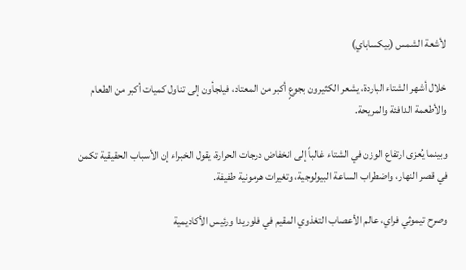لأشعة الشمس (بيكساباي)

خلال أشهر الشتاء الباردة، يشعر الكثيرون بجوعٍ أكبر من المعتاد، فيلجأون إلى تناول كميات أكبر من الطعام والأطعمة الدافئة والمريحة.

وبينما يُعزى ارتفاع الوزن في الشتاء غالباً إلى انخفاض درجات الحرارة، يقول الخبراء إن الأسباب الحقيقية تكمن في قصر النهار، واضطراب الساعة البيولوجية، وتغيرات هرمونية طفيفة.

وصرح تيموثي فراي، عالم الأعصاب التغذوي المقيم في فلوريدا ورئيس الأكاديمية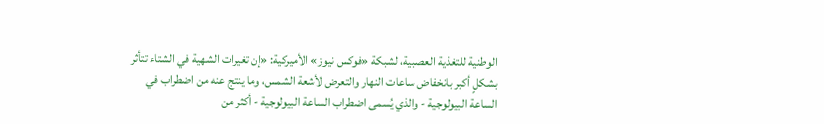الوطنية للتغذية العصبية، لشبكة «فوكس نيوز» الأميركية: «إن تغيرات الشهية في الشتاء تتأثر بشكلٍ أكبر بانخفاض ساعات النهار والتعرض لأشعة الشمس، وما ينتج عنه من اضطراب في الساعة البيولوجية - والذي يُسمى اضطراب الساعة البيولوجية - أكثر من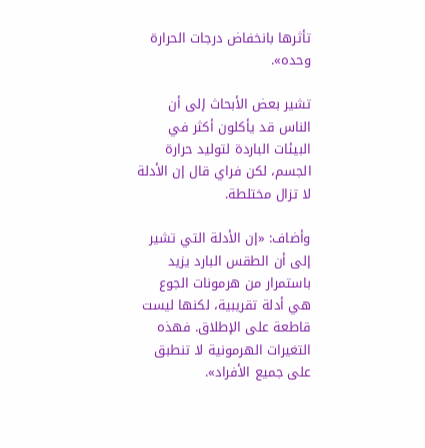تأثرها بانخفاض درجات الحرارة وحده».

تشير بعض الأبحاث إلى أن الناس قد يأكلون أكثر في البيئات الباردة لتوليد حرارة الجسم، لكن فراي قال إن الأدلة لا تزال مختلطة.

وأضاف: «إن الأدلة التي تشير إلى أن الطقس البارد يزيد باستمرار من هرمونات الجوع هي أدلة تقريبية، لكنها ليست قاطعة على الإطلاق. فهذه التغيرات الهرمونية لا تنطبق على جميع الأفراد».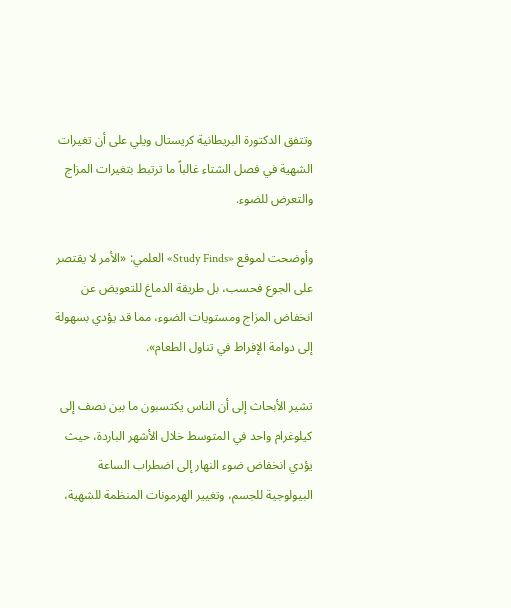وتتفق الدكتورة البريطانية كريستال ويلي على أن تغيرات الشهية في فصل الشتاء غالباً ما ترتبط بتغيرات المزاج والتعرض للضوء.

وأوضحت لموقع «Study Finds» العلمي: «الأمر لا يقتصر على الجوع فحسب، بل طريقة الدماغ للتعويض عن انخفاض المزاج ومستويات الضوء، مما قد يؤدي بسهولة إلى دوامة الإفراط في تناول الطعام».

تشير الأبحاث إلى أن الناس يكتسبون ما بين نصف إلى كيلوغرام واحد في المتوسط خلال الأشهر الباردة، حيث يؤدي انخفاض ضوء النهار إلى اضطراب الساعة البيولوجية للجسم، وتغيير الهرمونات المنظمة للشهية،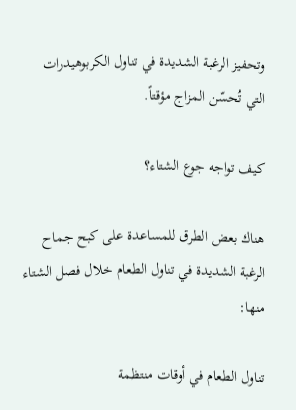وتحفيز الرغبة الشديدة في تناول الكربوهيدرات التي تُحسّن المزاج مؤقتاً.

كيف تواجه جوع الشتاء؟

هناك بعض الطرق للمساعدة على كبح جماح الرغبة الشديدة في تناول الطعام خلال فصل الشتاء منها:

تناول الطعام في أوقات منتظمة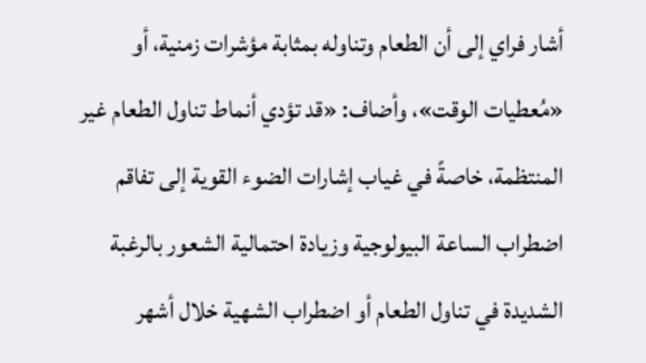أشار فراي إلى أن الطعام وتناوله بمثابة مؤشرات زمنية، أو «مُعطيات الوقت»، وأضاف: «قد تؤدي أنماط تناول الطعام غير المنتظمة، خاصةً في غياب إشارات الضوء القوية إلى تفاقم اضطراب الساعة البيولوجية وزيادة احتمالية الشعور بالرغبة الشديدة في تناول الطعام أو اضطراب الشهية خلال أشهر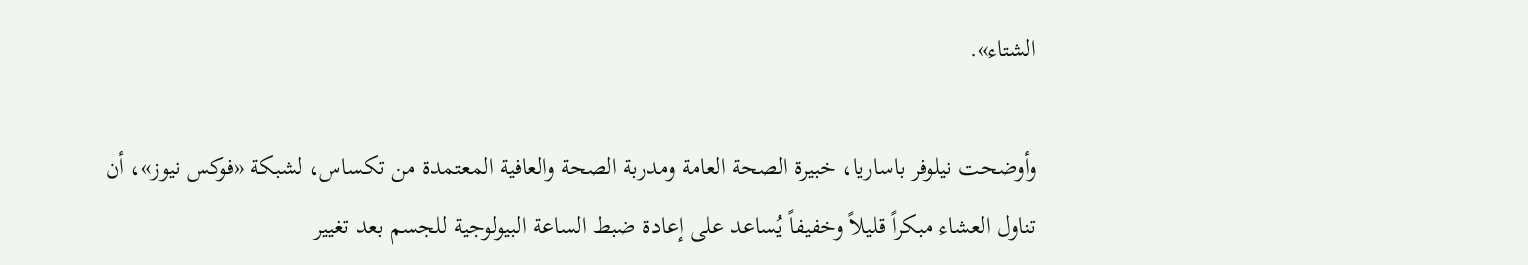الشتاء».

وأوضحت نيلوفر باساريا، خبيرة الصحة العامة ومدربة الصحة والعافية المعتمدة من تكساس، لشبكة «فوكس نيوز»، أن تناول العشاء مبكراً قليلاً وخفيفاً يُساعد على إعادة ضبط الساعة البيولوجية للجسم بعد تغيير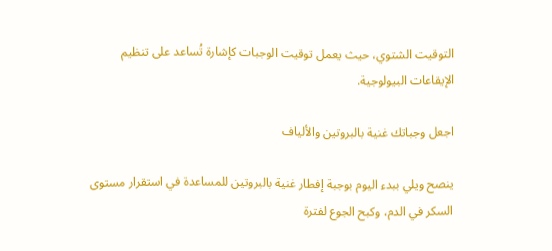التوقيت الشتوي، حيث يعمل توقيت الوجبات كإشارة تُساعد على تنظيم الإيقاعات البيولوجية.

اجعل وجباتك غنية بالبروتين والألياف

ينصح ويلي ببدء اليوم بوجبة إفطار غنية بالبروتين للمساعدة في استقرار مستوى السكر في الدم، وكبح الجوع لفترة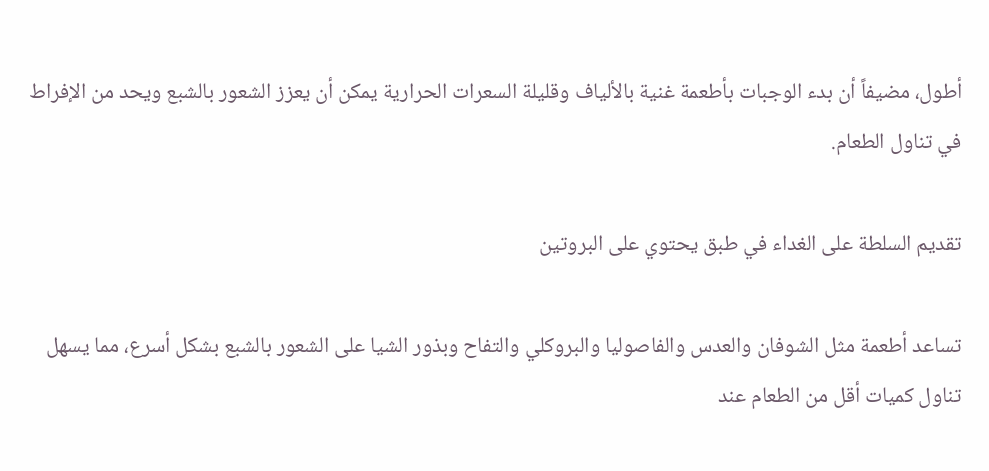أطول، مضيفاً أن بدء الوجبات بأطعمة غنية بالألياف وقليلة السعرات الحرارية يمكن أن يعزز الشعور بالشبع ويحد من الإفراط في تناول الطعام.

تقديم السلطة على الغداء في طبق يحتوي على البروتين

تساعد أطعمة مثل الشوفان والعدس والفاصوليا والبروكلي والتفاح وبذور الشيا على الشعور بالشبع بشكل أسرع، مما يسهل تناول كميات أقل من الطعام عند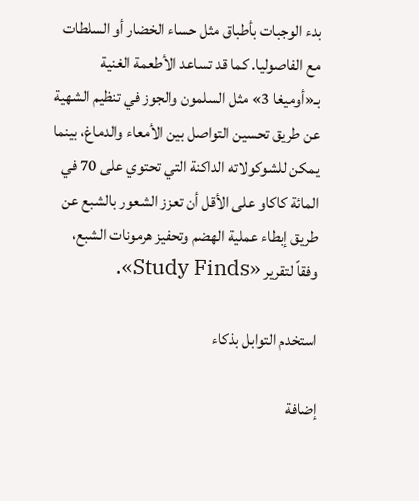بدء الوجبات بأطباق مثل حساء الخضار أو السلطات مع الفاصوليا. كما قد تساعد الأطعمة الغنية بـ«أوميغا 3» مثل السلمون والجوز في تنظيم الشهية عن طريق تحسين التواصل بين الأمعاء والدماغ، بينما يمكن للشوكولاته الداكنة التي تحتوي على 70 في المائة كاكاو على الأقل أن تعزز الشعور بالشبع عن طريق إبطاء عملية الهضم وتحفيز هرمونات الشبع، وفقاً لتقرير «Study Finds».

استخدم التوابل بذكاء

إضافة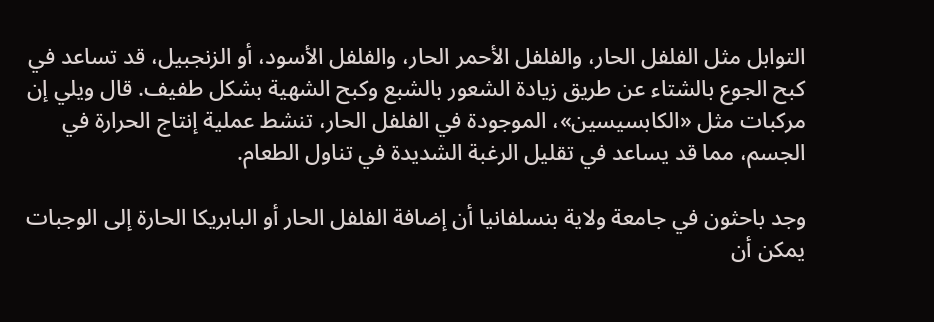التوابل مثل الفلفل الحار، والفلفل الأحمر الحار، والفلفل الأسود، أو الزنجبيل، قد تساعد في كبح الجوع بالشتاء عن طريق زيادة الشعور بالشبع وكبح الشهية بشكل طفيف. قال ويلي إن مركبات مثل «الكابسيسين»، الموجودة في الفلفل الحار، تنشط عملية إنتاج الحرارة في الجسم، مما قد يساعد في تقليل الرغبة الشديدة في تناول الطعام.

وجد باحثون في جامعة ولاية بنسلفانيا أن إضافة الفلفل الحار أو البابريكا الحارة إلى الوجبات يمكن أن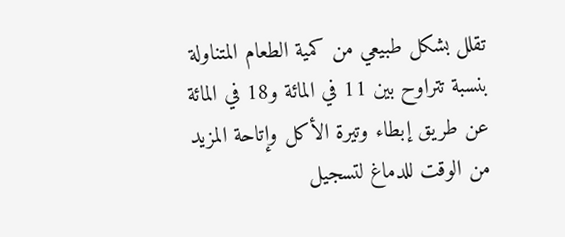تقلل بشكل طبيعي من كمية الطعام المتناولة بنسبة تتراوح بين 11 في المائة و18 في المائة عن طريق إبطاء وتيرة الأكل وإتاحة المزيد من الوقت للدماغ لتسجيل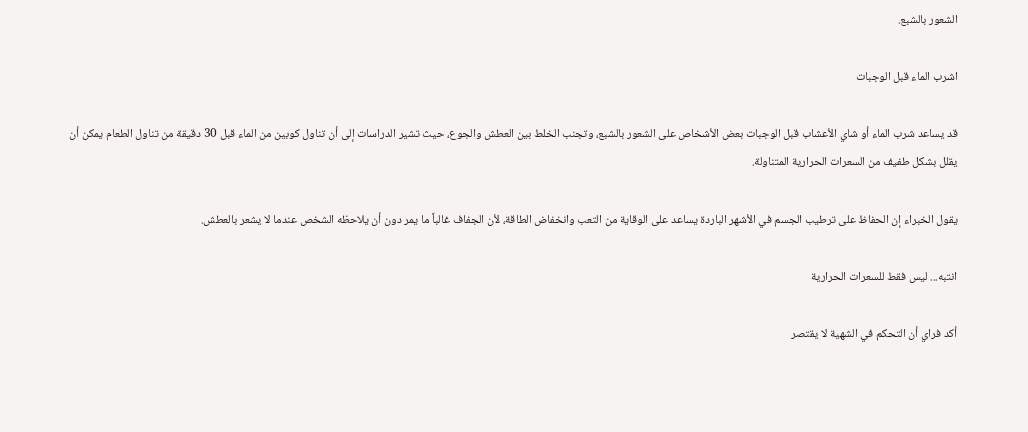الشعور بالشبع.

اشرب الماء قبل الوجبات

قد يساعد شرب الماء أو شاي الأعشاب قبل الوجبات بعض الأشخاص على الشعور بالشبع، وتجنب الخلط بين العطش والجوع، حيث تشير الدراسات إلى أن تناول كوبين من الماء قبل 30 دقيقة من تناول الطعام يمكن أن يقلل بشكل طفيف من السعرات الحرارية المتناولة.

يقول الخبراء إن الحفاظ على ترطيب الجسم في الأشهر الباردة يساعد على الوقاية من التعب وانخفاض الطاقة، لأن الجفاف غالباً ما يمر دون أن يلاحظه الشخص عندما لا يشعر بالعطش.

انتبه... ليس فقط للسعرات الحرارية

أكد فراي أن التحكم في الشهية لا يقتصر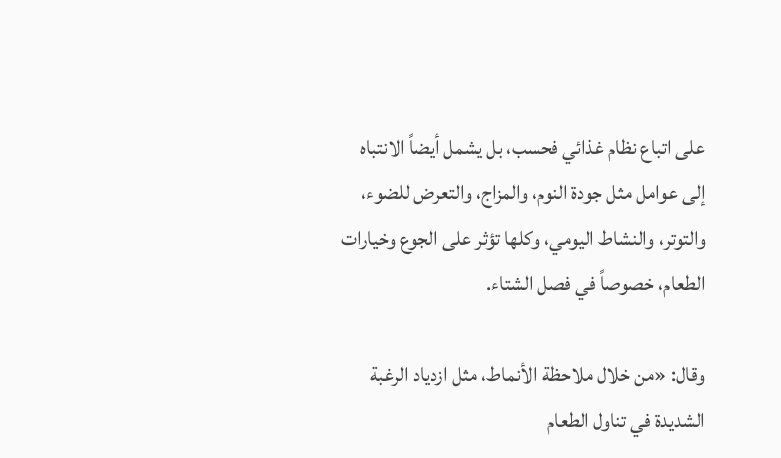على اتباع نظام غذائي فحسب، بل يشمل أيضاً الانتباه إلى عوامل مثل جودة النوم، والمزاج، والتعرض للضوء، والتوتر، والنشاط اليومي، وكلها تؤثر على الجوع وخيارات الطعام، خصوصاً في فصل الشتاء.

وقال: «من خلال ملاحظة الأنماط، مثل ازدياد الرغبة الشديدة في تناول الطعام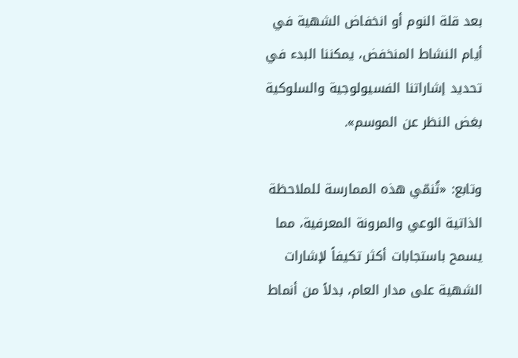بعد قلة النوم أو انخفاض الشهية في أيام النشاط المنخفض، يمكننا البدء في تحديد إشاراتنا الفسيولوجية والسلوكية بغض النظر عن الموسم».

وتابع: «تُنمّي هذه الممارسة للملاحظة الذاتية الوعي والمرونة المعرفية، مما يسمح باستجابات أكثر تكيفاً لإشارات الشهية على مدار العام، بدلاً من أنماط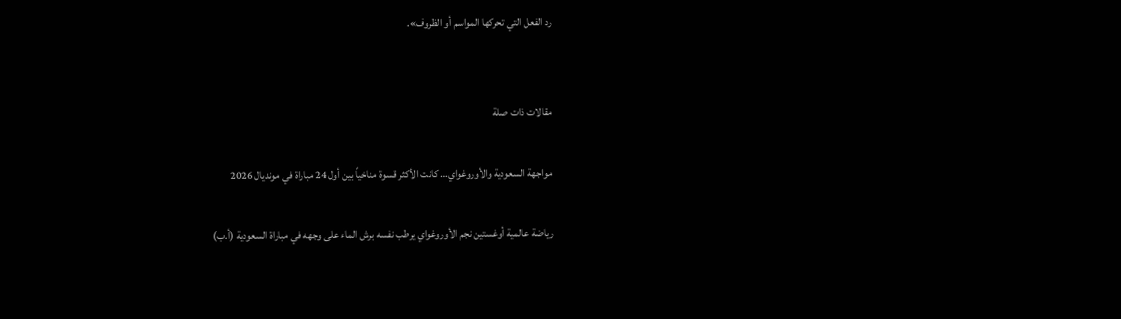رد الفعل التي تحركها المواسم أو الظروف».


مقالات ذات صلة

مواجهة السعودية والأوروغواي… كانت الأكثر قسوة مناخياً بين أول 24 مباراة في مونديال 2026

رياضة عالمية أوغستين نجم الأوروغواي يرطب نفسه برش الماء على وجهه في مباراة السعودية (أ.ب)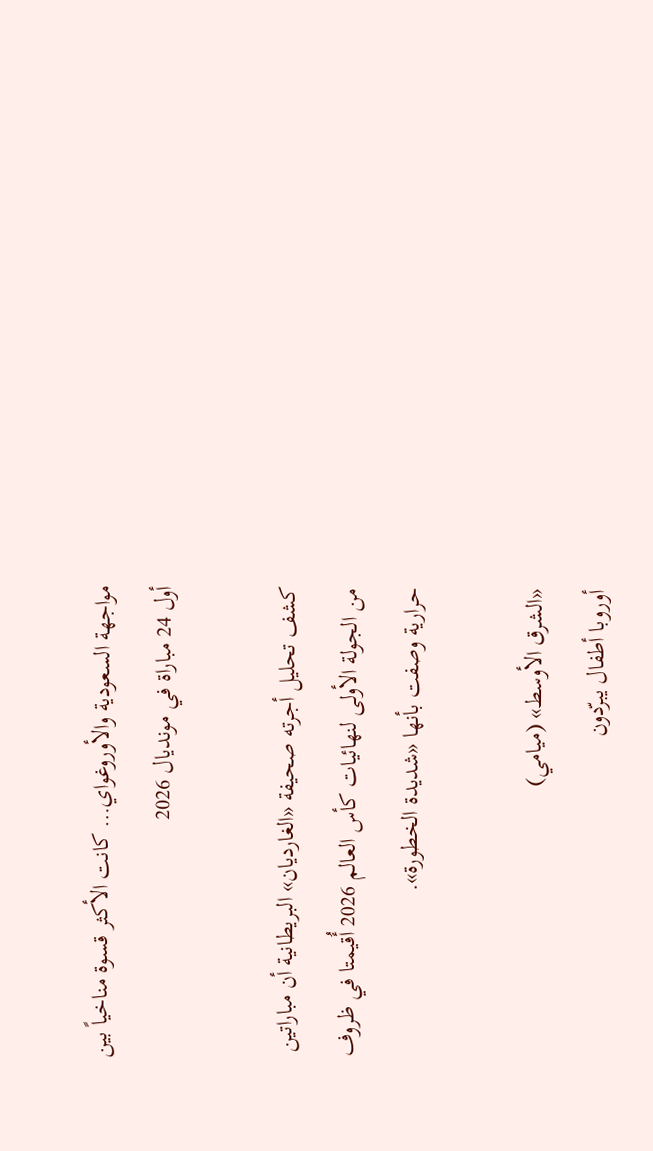مواجهة السعودية والأوروغواي… كانت الأكثر قسوة مناخياً بين أول 24 مباراة في مونديال 2026

كشف تحليل أجرته صحيفة «الغارديان» البريطانية أن مباراتين من الجولة الأولى لنهائيات كأس العالم 2026 أُقيمتا في ظروف حرارية وصفت بأنها «شديدة الخطورة».

«الشرق الأوسط» (ميامي)
أوروبا أطفال يبرّدون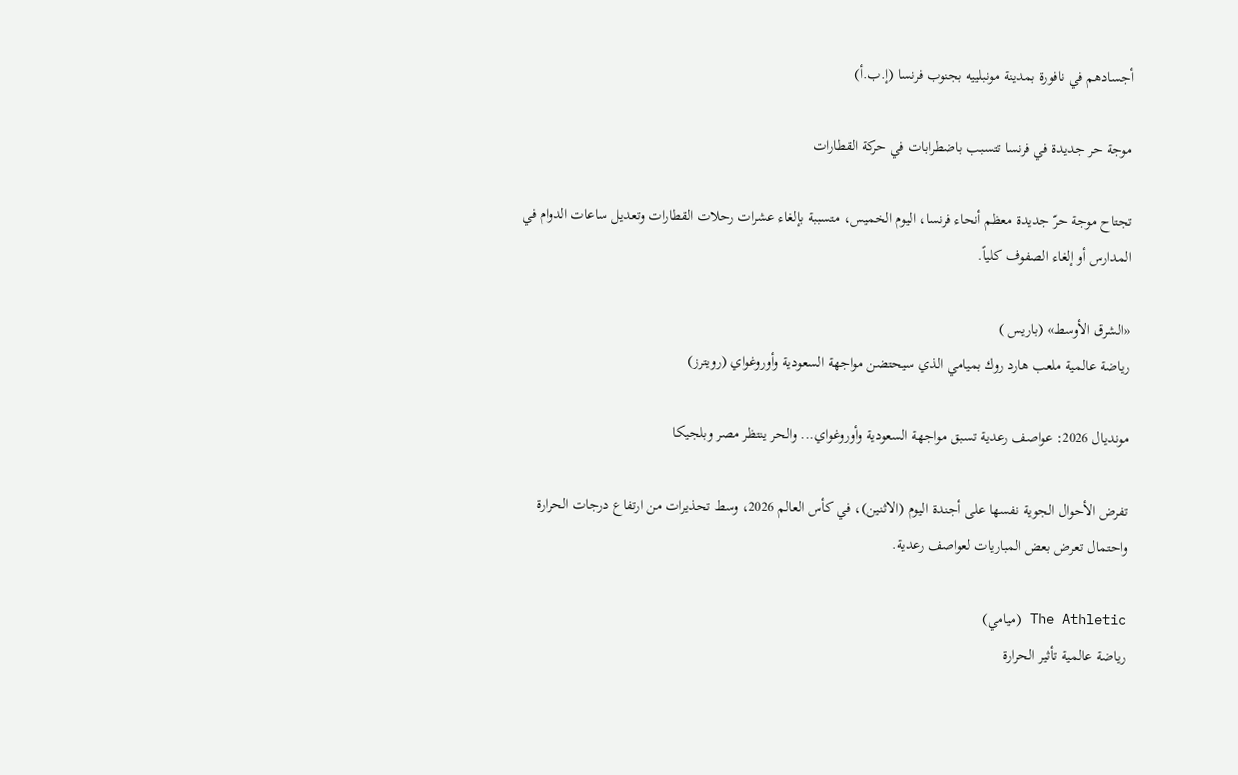أجسادهم في نافورة بمدينة مونبلييه بجنوب فرنسا (إ.ب.أ)

موجة حر جديدة في فرنسا تتسبب باضطرابات في حركة القطارات

تجتاح موجة حرّ جديدة معظم أنحاء فرنسا، اليوم الخميس، متسببة بإلغاء عشرات رحلات القطارات وتعديل ساعات الدوام في المدارس أو إلغاء الصفوف كلياً.

«الشرق الأوسط» (باريس )
رياضة عالمية ملعب هارد روك بميامي الذي سيحتضن مواجهة السعودية وأوروغواي (رويترز)

مونديال 2026: عواصف رعدية تسبق مواجهة السعودية وأوروغواي... والحر ينتظر مصر وبلجيكا

تفرض الأحوال الجوية نفسها على أجندة اليوم (الاثنين)، في كأس العالم 2026، وسط تحذيرات من ارتفاع درجات الحرارة واحتمال تعرض بعض المباريات لعواصف رعدية.

The Athletic (ميامي)
رياضة عالمية تأثير الحرارة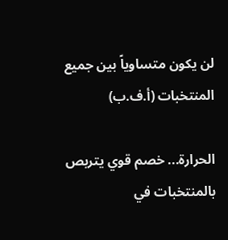لن يكون متساوياً بين جميع المنتخبات (أ.ف.ب)

الحرارة... خصم قوي يتربص بالمنتخبات في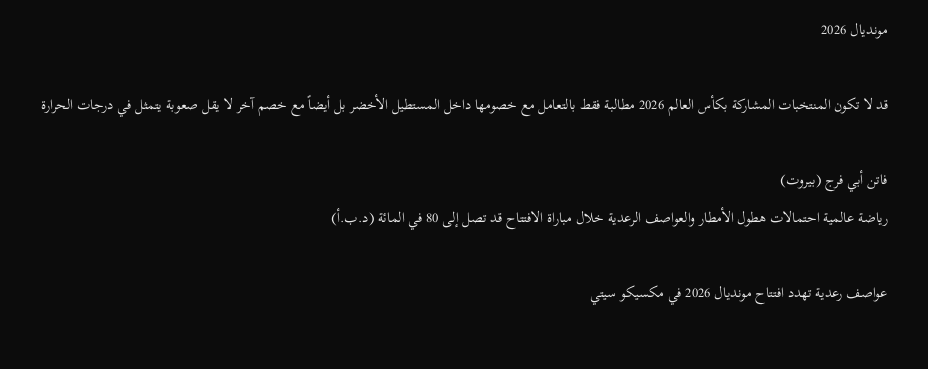مونديال 2026

قد لا تكون المنتخبات المشاركة بكأس العالم 2026 مطالبة فقط بالتعامل مع خصومها داخل المستطيل الأخضر بل أيضاً مع خصم آخر لا يقل صعوبة يتمثل في درجات الحرارة

فاتن أبي فرج (بيروت)
رياضة عالمية احتمالات هطول الأمطار والعواصف الرعدية خلال مباراة الافتتاح قد تصل إلى 80 في المائة (د.ب.أ)

عواصف رعدية تهدد افتتاح مونديال 2026 في مكسيكو سيتي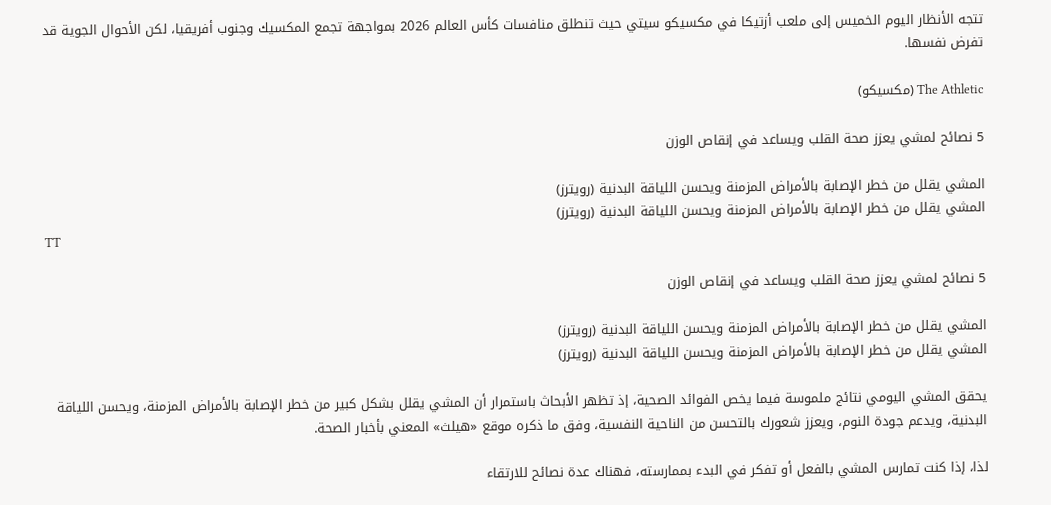تتجه الأنظار اليوم الخميس إلى ملعب أزتيكا في مكسيكو سيتي حيث تنطلق منافسات كأس العالم 2026 بمواجهة تجمع المكسيك وجنوب أفريقيا، لكن الأحوال الجوية قد تفرض نفسها.

The Athletic (مكسيكو)

5 نصائح لمشي يعزز صحة القلب ويساعد في إنقاص الوزن

المشي يقلل من خطر الإصابة بالأمراض المزمنة ويحسن اللياقة البدنية (رويترز)
المشي يقلل من خطر الإصابة بالأمراض المزمنة ويحسن اللياقة البدنية (رويترز)
TT

5 نصائح لمشي يعزز صحة القلب ويساعد في إنقاص الوزن

المشي يقلل من خطر الإصابة بالأمراض المزمنة ويحسن اللياقة البدنية (رويترز)
المشي يقلل من خطر الإصابة بالأمراض المزمنة ويحسن اللياقة البدنية (رويترز)

يحقق المشي اليومي نتائج ملموسة فيما يخص الفوائد الصحية، إذ تظهر الأبحاث باستمرار أن المشي يقلل بشكل كبير من خطر الإصابة بالأمراض المزمنة، ويحسن اللياقة البدنية، ويدعم جودة النوم، ويعزز شعورك بالتحسن من الناحية النفسية، وفق ما ذكره موقع «هيلث» المعني بأخبار الصحة.

لذا، إذا كنت تمارس المشي بالفعل أو تفكر في البدء بممارسته، فهناك عدة نصائح للارتقاء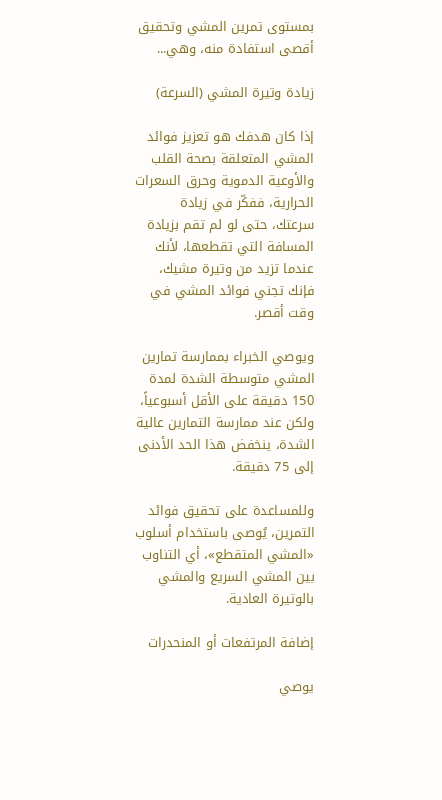بمستوى تمرين المشي وتحقيق أقصى استفادة منه، وهي...

زيادة وتيرة المشي (السرعة)

إذا كان هدفك هو تعزيز فوائد المشي المتعلقة بصحة القلب والأوعية الدموية وحرق السعرات الحرارية، ففكّر في زيادة سرعتك، حتى لو لم تقم بزيادة المسافة التي تقطعها، لأنك عندما تزيد من وتيرة مشيك، فإنك تجني فوائد المشي في وقت أقصر.

ويوصي الخبراء بممارسة تمارين المشي متوسطة الشدة لمدة 150 دقيقة على الأقل أسبوعياً، ولكن عند ممارسة التمارين عالية الشدة، ينخفض هذا الحد الأدنى إلى 75 دقيقة.

وللمساعدة على تحقيق فوائد التمرين، يُوصى باستخدام أسلوب «المشي المتقطع»، أي التناوب بين المشي السريع والمشي بالوتيرة العادية.

إضافة المرتفعات أو المنحدرات

يوصي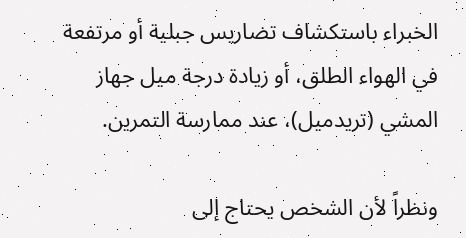الخبراء باستكشاف تضاريس جبلية أو مرتفعة في الهواء الطلق، أو زيادة درجة ميل جهاز المشي (تريدميل)، عند ممارسة التمرين.

ونظراً لأن الشخص يحتاج إلى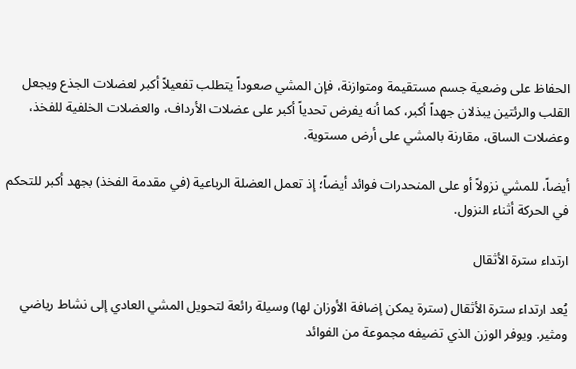الحفاظ على وضعية جسم مستقيمة ومتوازنة، فإن المشي صعوداً يتطلب تفعيلاً أكبر لعضلات الجذع ويجعل القلب والرئتين يبذلان جهداً أكبر، كما أنه يفرض تحدياً أكبر على عضلات الأرداف، والعضلات الخلفية للفخذ، وعضلات الساق، مقارنة بالمشي على أرض مستوية.

أيضاً، للمشي نزولاً أو على المنحدرات فوائد أيضاً؛ إذ تعمل العضلة الرباعية (في مقدمة الفخذ) بجهد أكبر للتحكم في الحركة أثناء النزول.

ارتداء سترة الأثقال

يُعد ارتداء سترة الأثقال (سترة يمكن إضافة الأوزان لها) وسيلة رائعة لتحويل المشي العادي إلى نشاط رياضي ومثير. ويوفر الوزن الذي تضيفه مجموعة من الفوائد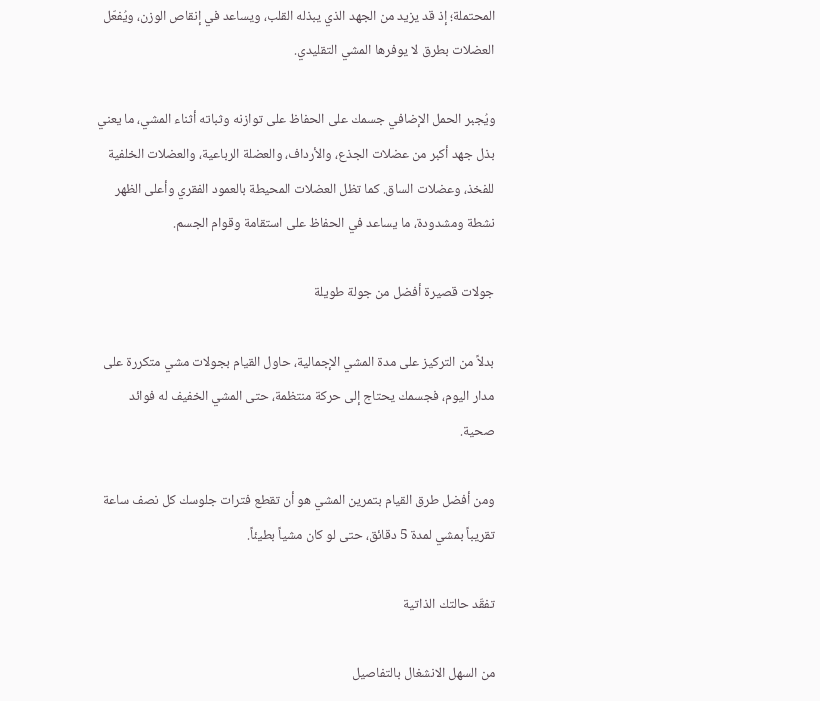المحتملة؛ إذ قد يزيد من الجهد الذي يبذله القلب، ويساعد في إنقاص الوزن، ويُفعّل العضلات بطرق لا يوفرها المشي التقليدي.

ويُجبر الحمل الإضافي جسمك على الحفاظ على توازنه وثباته أثناء المشي، ما يعني بذل جهد أكبر من عضلات الجذع، والأرداف، والعضلة الرباعية، والعضلات الخلفية للفخذ، وعضلات الساق. كما تظل العضلات المحيطة بالعمود الفقري وأعلى الظهر نشطة ومشدودة، ما يساعد في الحفاظ على استقامة وقوام الجسم.

جولات قصيرة أفضل من جولة طويلة

بدلاً من التركيز على مدة المشي الإجمالية، حاول القيام بجولات مشي متكررة على مدار اليوم، فجسمك يحتاج إلى حركة منتظمة، حتى المشي الخفيف له فوائد صحية.

ومن أفضل طرق القيام بتمرين المشي هو أن تقطع فترات جلوسك كل نصف ساعة تقريباً بمشي لمدة 5 دقائق، حتى لو كان مشياً بطيئاً.

تفقّد حالتك الذاتية

من السهل الانشغال بالتفاصيل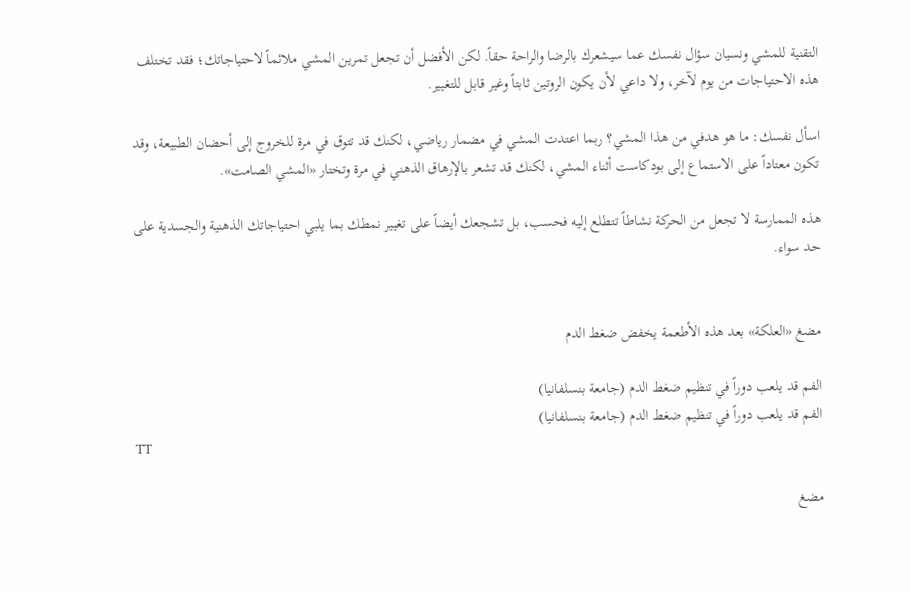التقنية للمشي ونسيان سؤال نفسك عما سيشعرك بالرضا والراحة حقاً. لكن الأفضل أن تجعل تمرين المشي ملائماً لاحتياجاتك؛ فقد تختلف هذه الاحتياجات من يوم لآخر، ولا داعي لأن يكون الروتين ثابتاً وغير قابل للتغيير.

اسأل نفسك: ما هو هدفي من هذا المشي؟ ربما اعتدت المشي في مضمار رياضي، لكنك قد تتوق في مرة للخروج إلى أحضان الطبيعة، وقد تكون معتاداً على الاستماع إلى بودكاست أثناء المشي، لكنك قد تشعر بالإرهاق الذهني في مرة وتختار «المشي الصامت».

هذه الممارسة لا تجعل من الحركة نشاطاً تتطلع إليه فحسب، بل تشجعك أيضاً على تغيير نمطك بما يلبي احتياجاتك الذهنية والجسدية على حد سواء.


مضغ «العلكة» بعد هذه الأطعمة يخفض ضغط الدم

الفم قد يلعب دوراً في تنظيم ضغط الدم (جامعة بنسلفانيا)
الفم قد يلعب دوراً في تنظيم ضغط الدم (جامعة بنسلفانيا)
TT

مضغ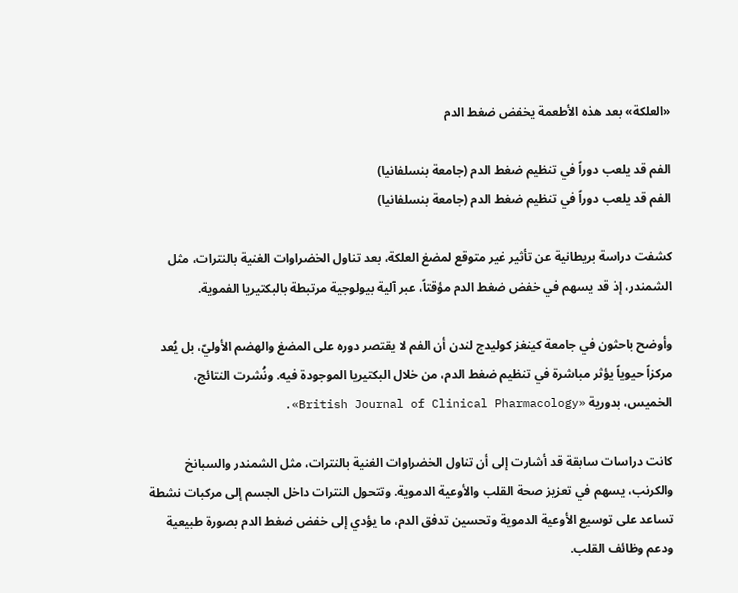«العلكة» بعد هذه الأطعمة يخفض ضغط الدم

الفم قد يلعب دوراً في تنظيم ضغط الدم (جامعة بنسلفانيا)
الفم قد يلعب دوراً في تنظيم ضغط الدم (جامعة بنسلفانيا)

كشفت دراسة بريطانية عن تأثير غير متوقع لمضغ العلكة، بعد تناول الخضراوات الغنية بالنترات، مثل الشمندر، إذ قد يسهم في خفض ضغط الدم مؤقتاً، عبر آلية بيولوجية مرتبطة بالبكتيريا الفموية.

وأوضح باحثون في جامعة كينغز كوليدج لندن أن الفم لا يقتصر دوره على المضغ والهضم الأوليّ، بل يُعد مركزاً حيوياً يؤثر مباشرة في تنظيم ضغط الدم، من خلال البكتيريا الموجودة فيه. ونُشرت النتائج، الخميس، بدورية «British Journal of Clinical Pharmacology».

كانت دراسات سابقة قد أشارت إلى أن تناول الخضراوات الغنية بالنترات، مثل الشمندر والسبانخ والكرنب، يسهم في تعزيز صحة القلب والأوعية الدموية. وتتحول النترات داخل الجسم إلى مركبات نشطة تساعد على توسيع الأوعية الدموية وتحسين تدفق الدم، ما يؤدي إلى خفض ضغط الدم بصورة طبيعية ودعم وظائف القلب.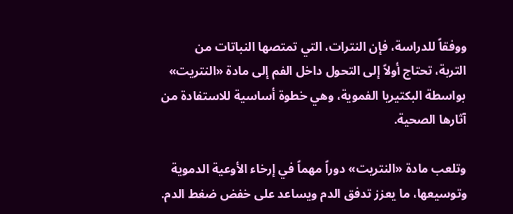ووفقاً للدراسة، فإن النترات، التي تمتصها النباتات من التربة، تحتاج أولاً إلى التحول داخل الفم إلى مادة «النتريت» بواسطة البكتيريا الفموية، وهي خطوة أساسية للاستفادة من آثارها الصحية.

وتلعب مادة «النتريت» دوراً مهماً في إرخاء الأوعية الدموية وتوسيعها، ما يعزز تدفق الدم ويساعد على خفض ضغط الدم.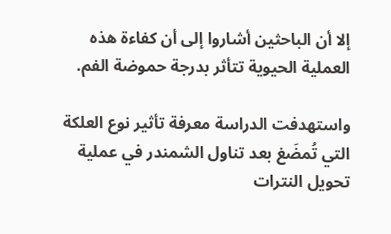إلا أن الباحثين أشاروا إلى أن كفاءة هذه العملية الحيوية تتأثر بدرجة حموضة الفم.

واستهدفت الدراسة معرفة تأثير نوع العلكة التي تُمضَغ بعد تناول الشمندر في عملية تحويل النترات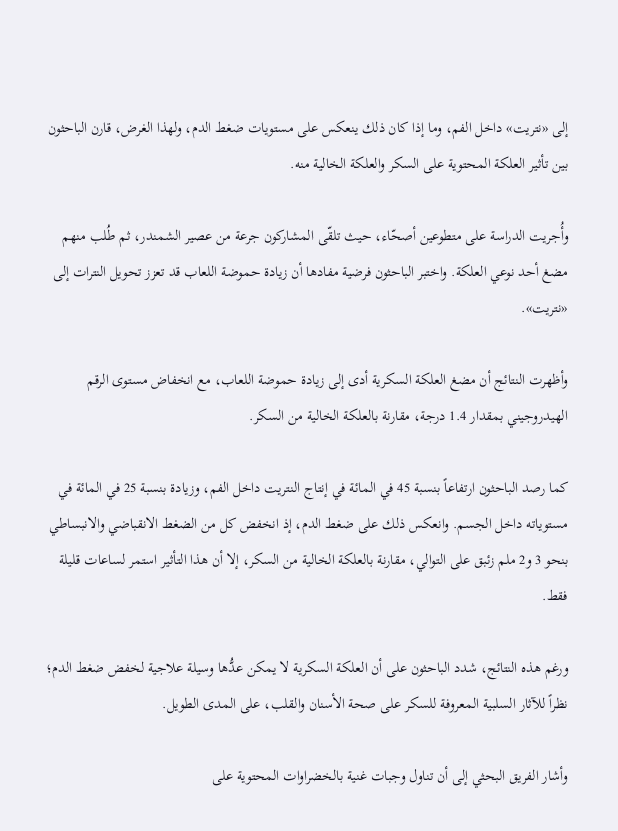إلى «نتريت» داخل الفم، وما إذا كان ذلك ينعكس على مستويات ضغط الدم، ولهذا الغرض، قارن الباحثون بين تأثير العلكة المحتوية على السكر والعلكة الخالية منه.

وأُجريت الدراسة على متطوعين أصحّاء، حيث تلقّى المشاركون جرعة من عصير الشمندر، ثم طُلب منهم مضغ أحد نوعي العلكة. واختبر الباحثون فرضية مفادها أن زيادة حموضة اللعاب قد تعزز تحويل النترات إلى «نتريت».

وأظهرت النتائج أن مضغ العلكة السكرية أدى إلى زيادة حموضة اللعاب، مع انخفاض مستوى الرقم الهيدروجيني بمقدار 1.4 درجة، مقارنة بالعلكة الخالية من السكر.

كما رصد الباحثون ارتفاعاً بنسبة 45 في المائة في إنتاج النتريت داخل الفم، وزيادة بنسبة 25 في المائة في مستوياته داخل الجسم. وانعكس ذلك على ضغط الدم، إذ انخفض كل من الضغط الانقباضي والانبساطي بنحو 3 و2 ملم زئبق على التوالي، مقارنة بالعلكة الخالية من السكر، إلا أن هذا التأثير استمر لساعات قليلة فقط.

ورغم هذه النتائج، شدد الباحثون على أن العلكة السكرية لا يمكن عدُّها وسيلة علاجية لخفض ضغط الدم؛ نظراً للآثار السلبية المعروفة للسكر على صحة الأسنان والقلب، على المدى الطويل.

وأشار الفريق البحثي إلى أن تناول وجبات غنية بالخضراوات المحتوية على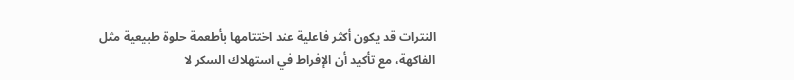النترات قد يكون أكثر فاعلية عند اختتامها بأطعمة حلوة طبيعية مثل الفاكهة، مع تأكيد أن الإفراط في استهلاك السكر لا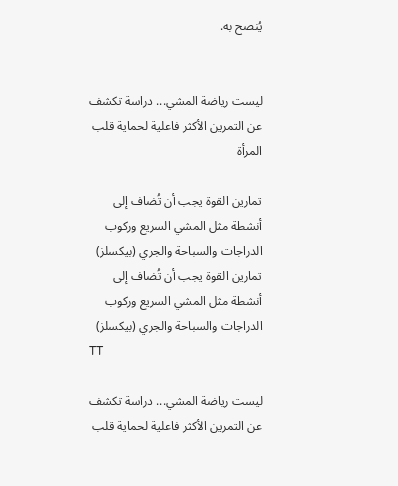يُنصح به.


ليست رياضة المشي... دراسة تكشف عن التمرين الأكثر فاعلية لحماية قلب المرأة

تمارين القوة يجب أن تُضاف إلى أنشطة مثل المشي السريع وركوب الدراجات والسباحة والجري (بيكسلز)
تمارين القوة يجب أن تُضاف إلى أنشطة مثل المشي السريع وركوب الدراجات والسباحة والجري (بيكسلز)
TT

ليست رياضة المشي... دراسة تكشف عن التمرين الأكثر فاعلية لحماية قلب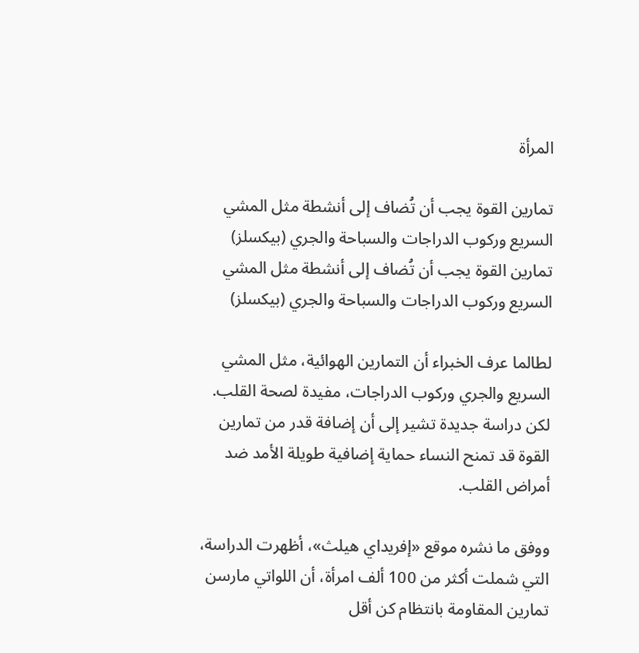المرأة

تمارين القوة يجب أن تُضاف إلى أنشطة مثل المشي السريع وركوب الدراجات والسباحة والجري (بيكسلز)
تمارين القوة يجب أن تُضاف إلى أنشطة مثل المشي السريع وركوب الدراجات والسباحة والجري (بيكسلز)

لطالما عرف الخبراء أن التمارين الهوائية، مثل المشي السريع والجري وركوب الدراجات، مفيدة لصحة القلب. لكن دراسة جديدة تشير إلى أن إضافة قدر من تمارين القوة قد تمنح النساء حماية إضافية طويلة الأمد ضد أمراض القلب.

ووفق ما نشره موقع «إفريداي هيلث»، أظهرت الدراسة، التي شملت أكثر من 100 ألف امرأة، أن اللواتي مارسن تمارين المقاومة بانتظام كن أقل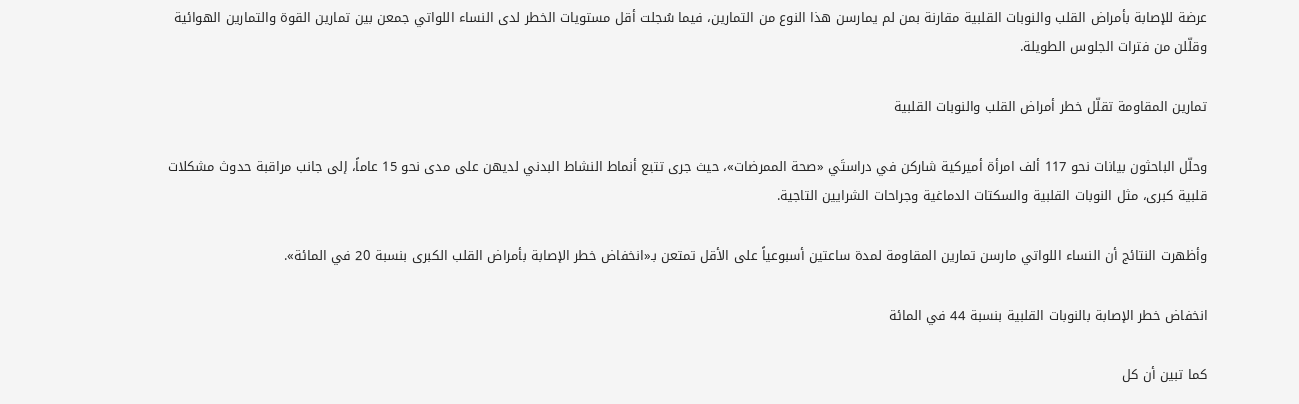عرضة للإصابة بأمراض القلب والنوبات القلبية مقارنة بمن لم يمارسن هذا النوع من التمارين، فيما سُجلت أقل مستويات الخطر لدى النساء اللواتي جمعن بين تمارين القوة والتمارين الهوائية وقلّلن من فترات الجلوس الطويلة.

تمارين المقاومة تقلّل خطر أمراض القلب والنوبات القلبية

وحلّل الباحثون بيانات نحو 117 ألف امرأة أميركية شاركن في دراستَي «صحة الممرضات»، حيث جرى تتبع أنماط النشاط البدني لديهن على مدى نحو 15 عاماً، إلى جانب مراقبة حدوث مشكلات قلبية كبرى، مثل النوبات القلبية والسكتات الدماغية وجراحات الشرايين التاجية.

وأظهرت النتائج أن النساء اللواتي مارسن تمارين المقاومة لمدة ساعتين أسبوعياً على الأقل تمتعن بـ«انخفاض خطر الإصابة بأمراض القلب الكبرى بنسبة 20 في المائة».

انخفاض خطر الإصابة بالنوبات القلبية بنسبة 44 في المائة

كما تبين أن كل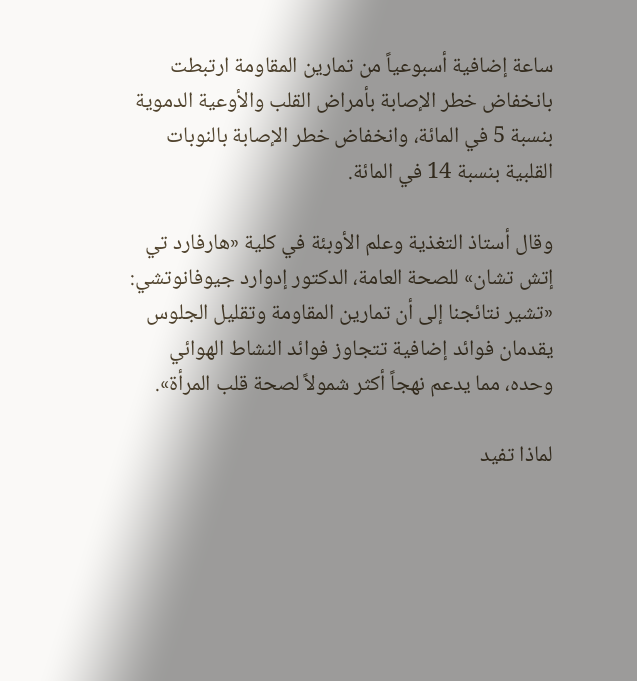ساعة إضافية أسبوعياً من تمارين المقاومة ارتبطت بانخفاض خطر الإصابة بأمراض القلب والأوعية الدموية بنسبة 5 في المائة، وانخفاض خطر الإصابة بالنوبات القلبية بنسبة 14 في المائة.

وقال أستاذ التغذية وعلم الأوبئة في كلية «هارفارد تي إتش تشان» للصحة العامة، الدكتور إدوارد جيوفانوتشي: «تشير نتائجنا إلى أن تمارين المقاومة وتقليل الجلوس يقدمان فوائد إضافية تتجاوز فوائد النشاط الهوائي وحده، مما يدعم نهجاً أكثر شمولاً لصحة قلب المرأة».

لماذا تفيد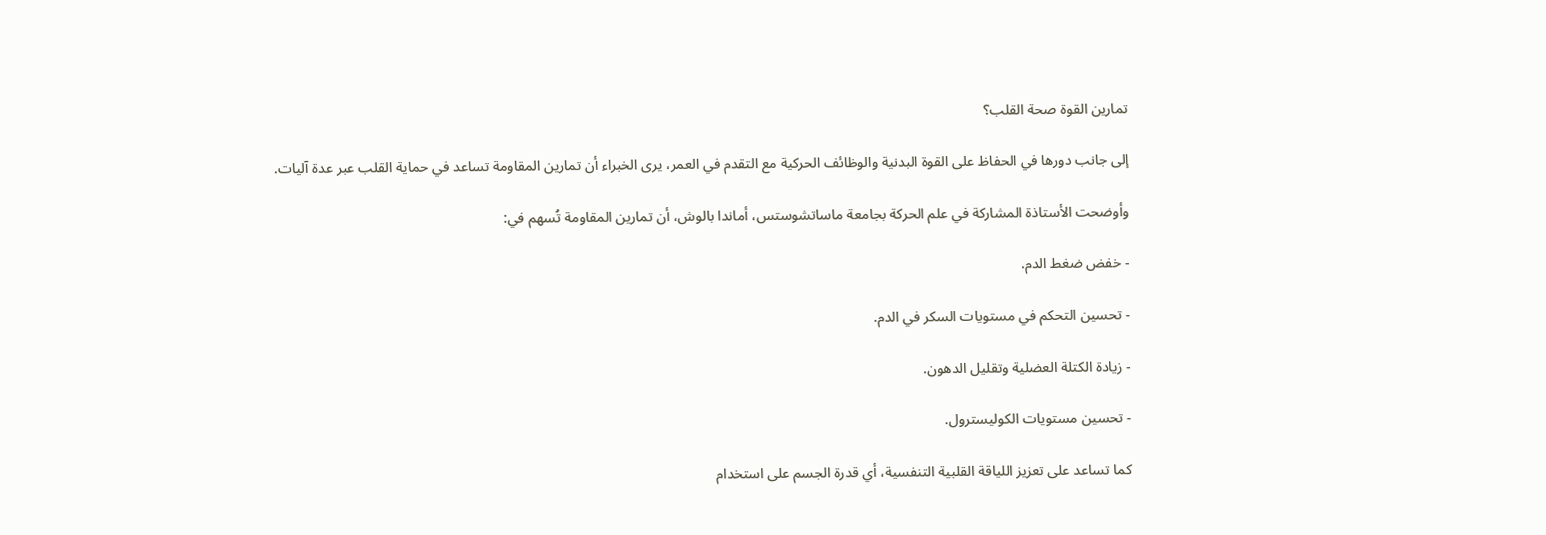تمارين القوة صحة القلب؟

إلى جانب دورها في الحفاظ على القوة البدنية والوظائف الحركية مع التقدم في العمر، يرى الخبراء أن تمارين المقاومة تساعد في حماية القلب عبر عدة آليات.

وأوضحت الأستاذة المشاركة في علم الحركة بجامعة ماساتشوستس، أماندا بالوش، أن تمارين المقاومة تُسهم في:

- خفض ضغط الدم.

- تحسين التحكم في مستويات السكر في الدم.

- زيادة الكتلة العضلية وتقليل الدهون.

- تحسين مستويات الكوليسترول.

كما تساعد على تعزيز اللياقة القلبية التنفسية، أي قدرة الجسم على استخدام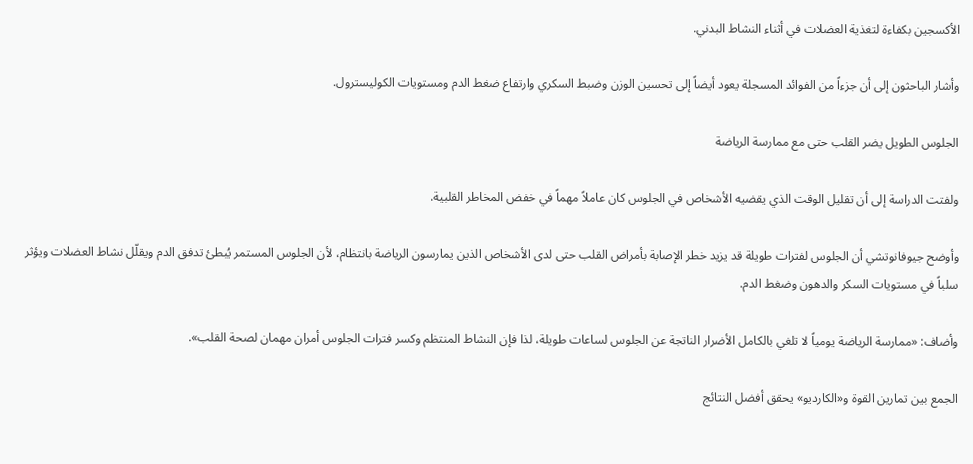الأكسجين بكفاءة لتغذية العضلات في أثناء النشاط البدني.

وأشار الباحثون إلى أن جزءاً من الفوائد المسجلة يعود أيضاً إلى تحسين الوزن وضبط السكري وارتفاع ضغط الدم ومستويات الكوليسترول.

الجلوس الطويل يضر القلب حتى مع ممارسة الرياضة

ولفتت الدراسة إلى أن تقليل الوقت الذي يقضيه الأشخاص في الجلوس كان عاملاً مهماً في خفض المخاطر القلبية.

وأوضح جيوفانوتشي أن الجلوس لفترات طويلة قد يزيد خطر الإصابة بأمراض القلب حتى لدى الأشخاص الذين يمارسون الرياضة بانتظام، لأن الجلوس المستمر يُبطئ تدفق الدم ويقلّل نشاط العضلات ويؤثر سلباً في مستويات السكر والدهون وضغط الدم.

وأضاف: «ممارسة الرياضة يومياً لا تلغي بالكامل الأضرار الناتجة عن الجلوس لساعات طويلة، لذا فإن النشاط المنتظم وكسر فترات الجلوس أمران مهمان لصحة القلب».

الجمع بين تمارين القوة و«الكارديو» يحقق أفضل النتائج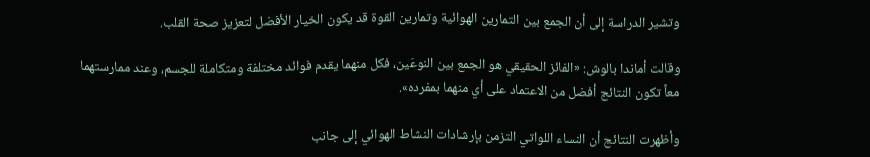وتشير الدراسة إلى أن الجمع بين التمارين الهوائية وتمارين القوة قد يكون الخيار الأفضل لتعزيز صحة القلب.

وقالت أماندا بالوش: «الفائز الحقيقي هو الجمع بين النوعَين، فكل منهما يقدم فوائد مختلفة ومتكاملة للجسم، وعند ممارستهما معاً تكون النتائج أفضل من الاعتماد على أي منهما بمفرده».

وأظهرت النتائج أن النساء اللواتي التزمن بإرشادات النشاط الهوائي إلى جانب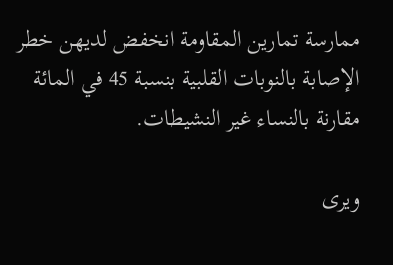ممارسة تمارين المقاومة انخفض لديهن خطر الإصابة بالنوبات القلبية بنسبة 45 في المائة مقارنة بالنساء غير النشيطات.

ويرى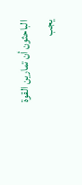الباحثون أن تمارين القوة يجب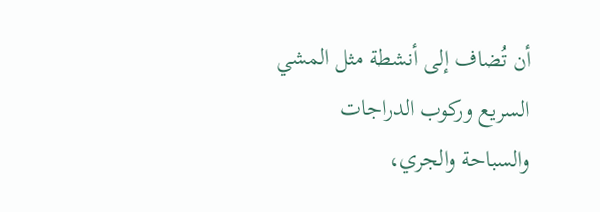أن تُضاف إلى أنشطة مثل المشي السريع وركوب الدراجات والسباحة والجري،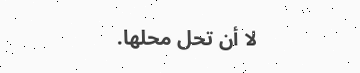لا أن تحل محلها.